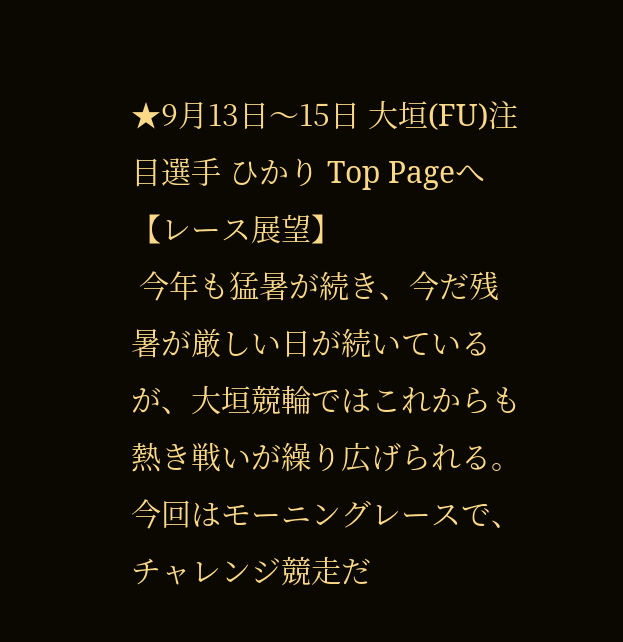★9月13日〜15日 大垣(FU)注目選手 ひかり Top Pageへ
【レース展望】
 今年も猛暑が続き、今だ残暑が厳しい日が続いているが、大垣競輪ではこれからも熱き戦いが繰り広げられる。今回はモーニングレースで、チャレンジ競走だ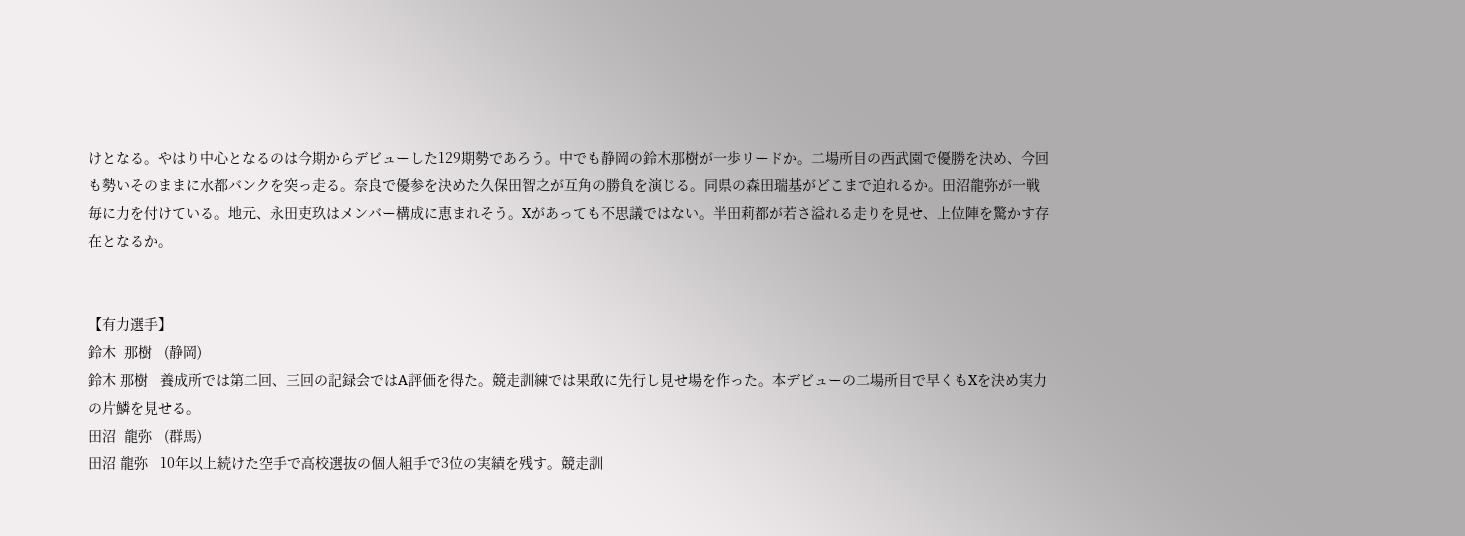けとなる。やはり中心となるのは今期からデビューした129期勢であろう。中でも静岡の鈴木那樹が一歩リードか。二場所目の西武園で優勝を決め、今回も勢いそのままに水都バンクを突っ走る。奈良で優参を決めた久保田智之が互角の勝負を演じる。同県の森田瑞基がどこまで迫れるか。田沼龍弥が一戦毎に力を付けている。地元、永田吏玖はメンバー構成に恵まれそう。Xがあっても不思議ではない。半田莉都が若さ溢れる走りを見せ、上位陣を驚かす存在となるか。


【有力選手】
鈴木  那樹   (静岡)
鈴木 那樹   養成所では第二回、三回の記録会ではA評価を得た。競走訓練では果敢に先行し見せ場を作った。本デビューの二場所目で早くもXを決め実力の片鱗を見せる。
田沼  龍弥   (群馬)
田沼 龍弥   10年以上続けた空手で高校選抜の個人組手で3位の実績を残す。競走訓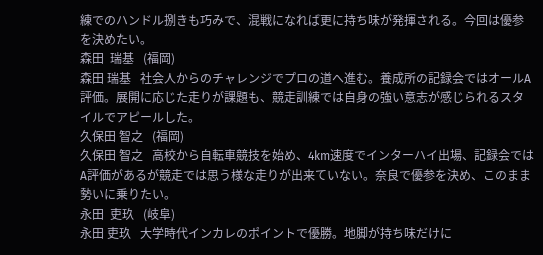練でのハンドル捌きも巧みで、混戦になれば更に持ち味が発揮される。今回は優参を決めたい。
森田  瑞基   (福岡)
森田 瑞基   社会人からのチャレンジでプロの道へ進む。養成所の記録会ではオールA評価。展開に応じた走りが課題も、競走訓練では自身の強い意志が感じられるスタイルでアピールした。
久保田 智之   (福岡)
久保田 智之   高校から自転車競技を始め、4km速度でインターハイ出場、記録会ではA評価があるが競走では思う様な走りが出来ていない。奈良で優参を決め、このまま勢いに乗りたい。
永田  吏玖   (岐阜)
永田 吏玖   大学時代インカレのポイントで優勝。地脚が持ち味だけに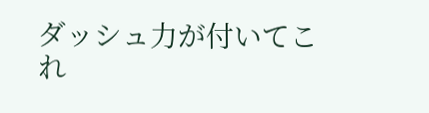ダッシュ力が付いてこれ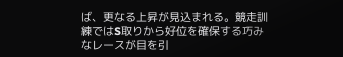ば、更なる上昇が見込まれる。競走訓練ではS取りから好位を確保する巧みなレースが目を引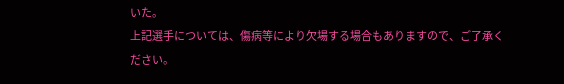いた。
上記選手については、傷病等により欠場する場合もありますので、ご了承ください。